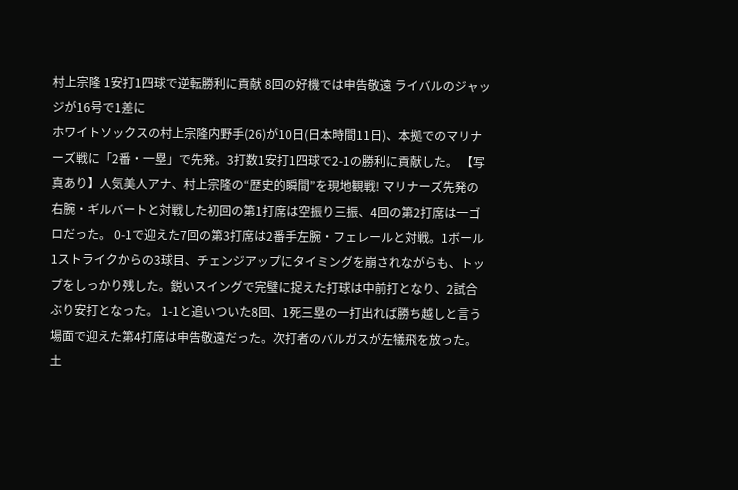村上宗隆 1安打1四球で逆転勝利に貢献 8回の好機では申告敬遠 ライバルのジャッジが16号で1差に
ホワイトソックスの村上宗隆内野手(26)が10日(日本時間11日)、本拠でのマリナーズ戦に「2番・一塁」で先発。3打数1安打1四球で2-1の勝利に貢献した。 【写真あり】人気美人アナ、村上宗隆の“歴史的瞬間”を現地観戦! マリナーズ先発の右腕・ギルバートと対戦した初回の第1打席は空振り三振、4回の第2打席は一ゴロだった。 0-1で迎えた7回の第3打席は2番手左腕・フェレールと対戦。1ボール1ストライクからの3球目、チェンジアップにタイミングを崩されながらも、トップをしっかり残した。鋭いスイングで完璧に捉えた打球は中前打となり、2試合ぶり安打となった。 1-1と追いついた8回、1死三塁の一打出れば勝ち越しと言う場面で迎えた第4打席は申告敬遠だった。次打者のバルガスが左犠飛を放った。土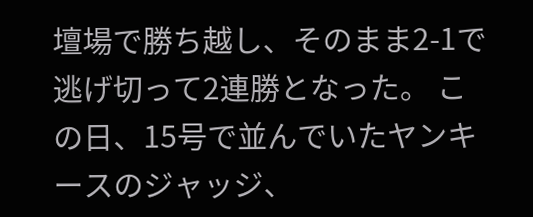壇場で勝ち越し、そのまま2-1で逃げ切って2連勝となった。 この日、15号で並んでいたヤンキースのジャッジ、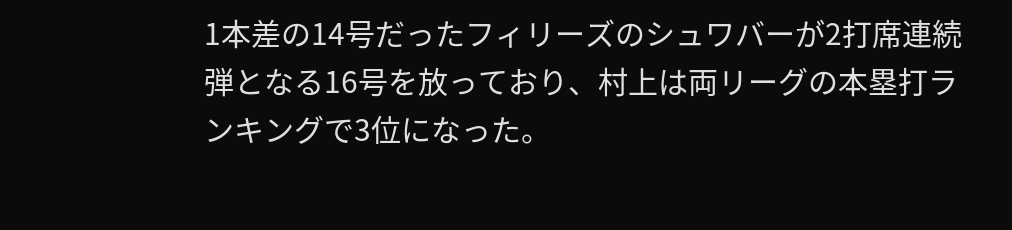1本差の14号だったフィリーズのシュワバーが2打席連続弾となる16号を放っており、村上は両リーグの本塁打ランキングで3位になった。